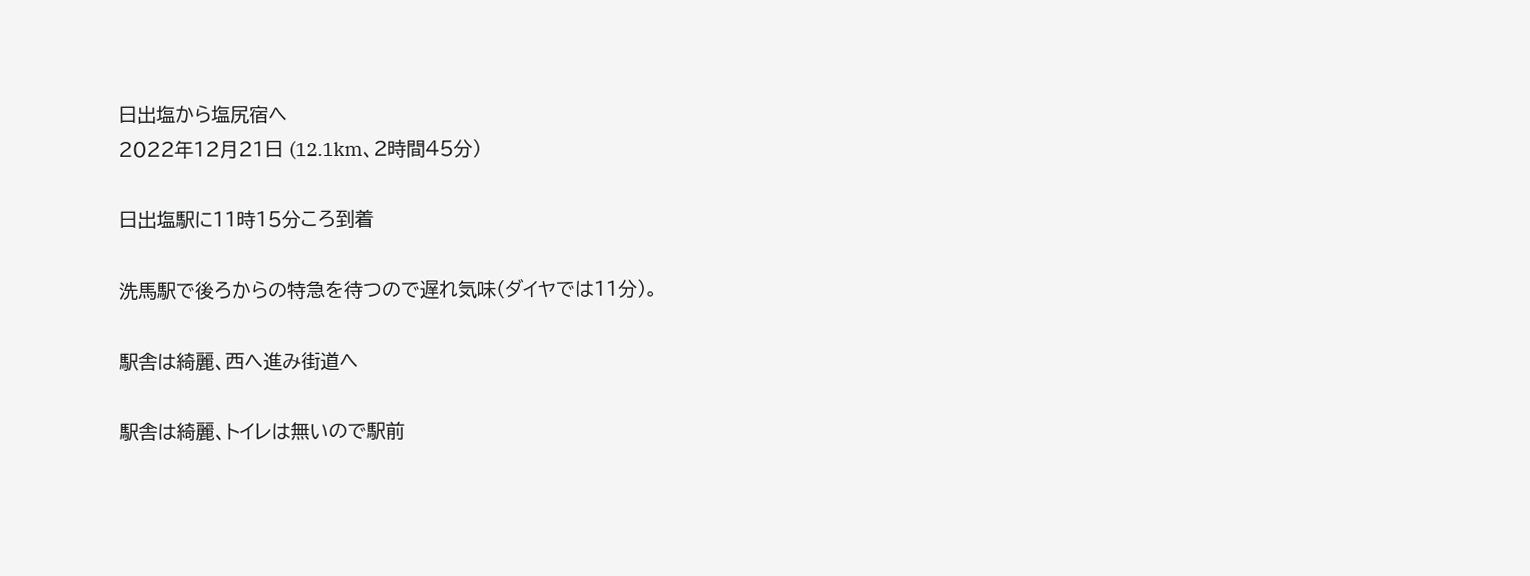日出塩から塩尻宿へ
2022年12月21日 (12.1km、2時間45分)

日出塩駅に11時15分ころ到着

洗馬駅で後ろからの特急を待つので遅れ気味(ダイヤでは11分)。

駅舎は綺麗、西へ進み街道へ

駅舎は綺麗、トイレは無いので駅前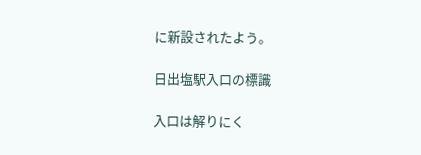に新設されたよう。

日出塩駅入口の標識

入口は解りにく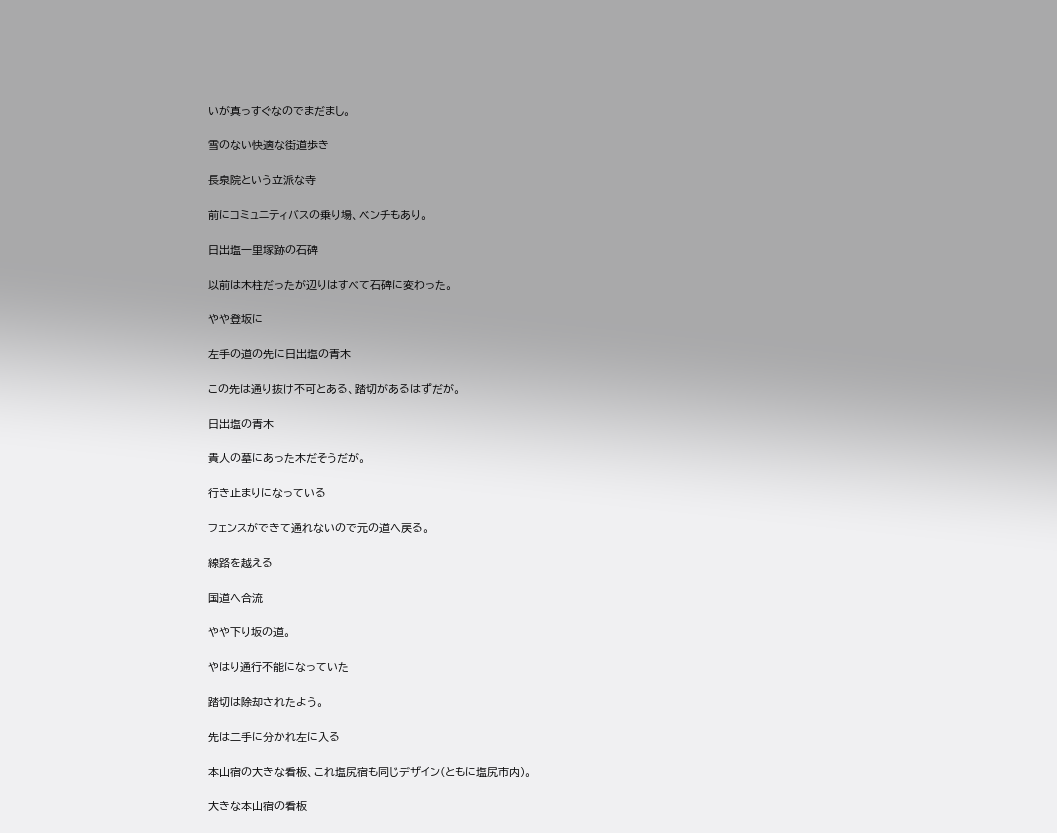いが真っすぐなのでまだまし。

雪のない快適な街道歩き

長泉院という立派な寺

前にコミュニティバスの乗り場、ベンチもあり。

日出塩一里塚跡の石碑

以前は木柱だったが辺りはすべて石碑に変わった。

やや登坂に

左手の道の先に日出塩の青木

この先は通り抜け不可とある、踏切があるはずだが。

日出塩の青木

貴人の墓にあった木だそうだが。

行き止まりになっている

フェンスができて通れないので元の道へ戻る。

線路を越える

国道へ合流

やや下り坂の道。

やはり通行不能になっていた

踏切は除却されたよう。

先は二手に分かれ左に入る

本山宿の大きな看板、これ塩尻宿も同じデザイン(ともに塩尻市内)。

大きな本山宿の看板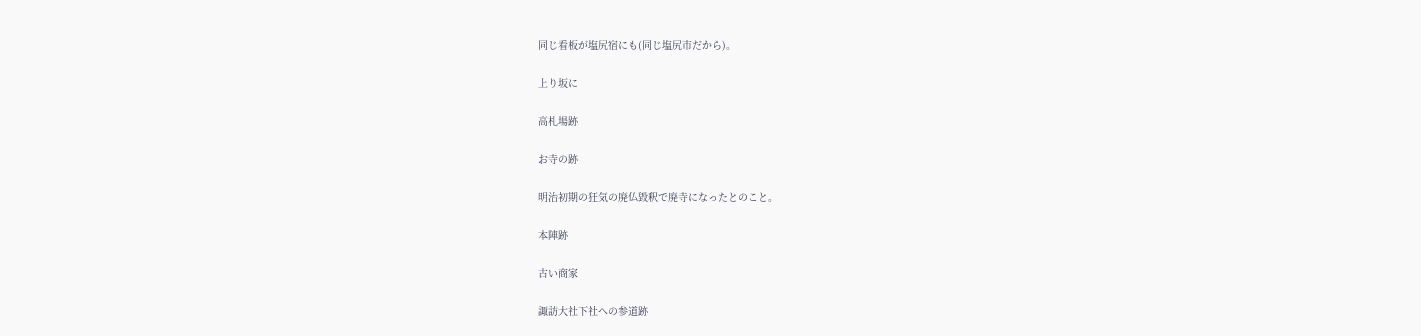同じ看板が塩尻宿にも(同じ塩尻市だから)。

上り坂に

高札場跡

お寺の跡

明治初期の狂気の廃仏毀釈で廃寺になったとのこと。

本陣跡

古い商家

諏訪大社下社への参道跡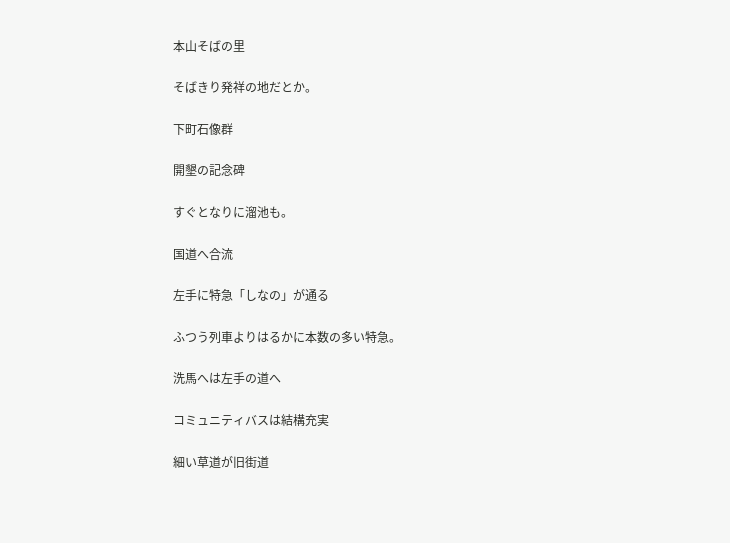本山そばの里

そばきり発祥の地だとか。

下町石像群

開墾の記念碑

すぐとなりに溜池も。

国道へ合流

左手に特急「しなの」が通る

ふつう列車よりはるかに本数の多い特急。

洗馬へは左手の道へ

コミュニティバスは結構充実

細い草道が旧街道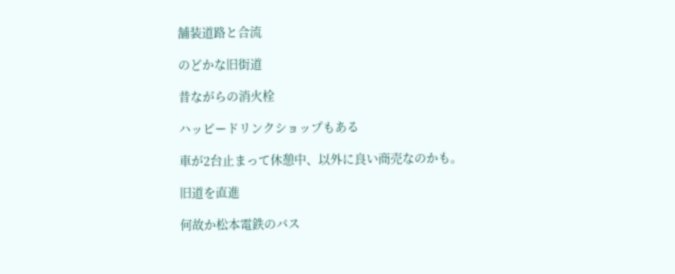舗装道路と合流

のどかな旧街道

昔ながらの消火栓

ハッピードリンクショップもある

車が2台止まって休憩中、以外に良い商売なのかも。

旧道を直進

何故か松本電鉄のバス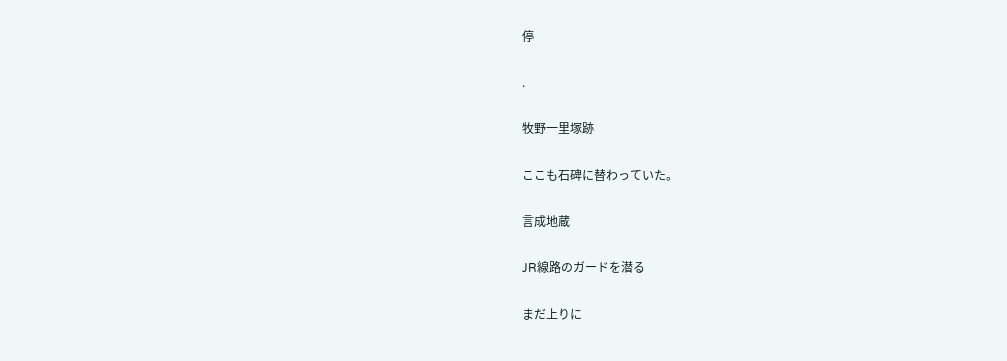停

.

牧野一里塚跡

ここも石碑に替わっていた。

言成地蔵

JR線路のガードを潜る

まだ上りに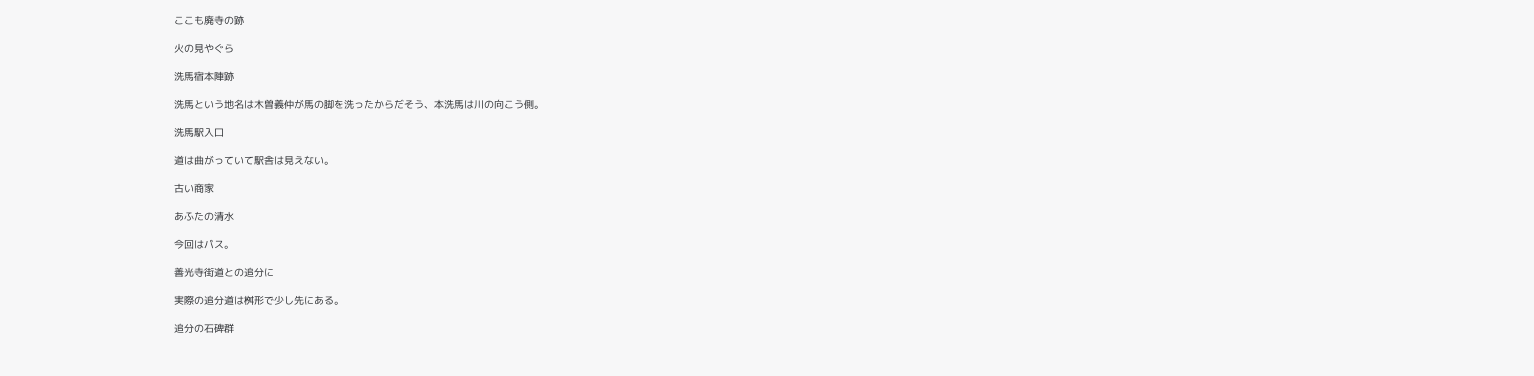ここも廃寺の跡

火の見やぐら

洗馬宿本陣跡

洗馬という地名は木曽義仲が馬の脚を洗ったからだそう、本洗馬は川の向こう側。

洗馬駅入口

道は曲がっていて駅舎は見えない。

古い商家

あふたの清水

今回はパス。

善光寺街道との追分に

実際の追分道は桝形で少し先にある。

追分の石碑群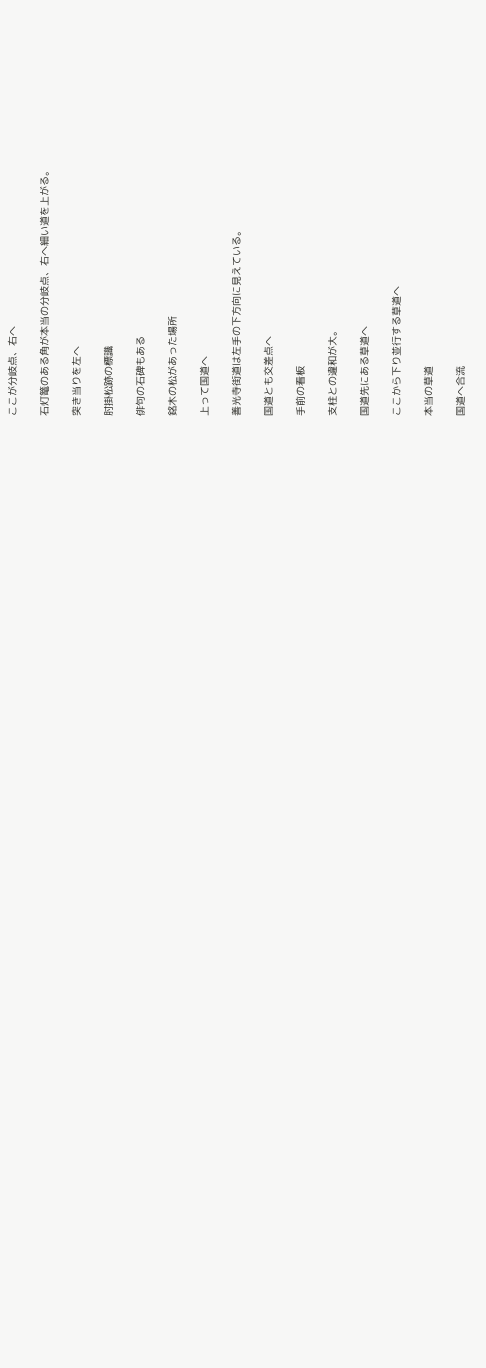ここが分岐点、右へ

石灯篭のある角が本当の分岐点、右へ細い道を上がる。

突き当りを左へ

肘掛松跡の標識

俳句の石碑もある

銘木の松があった場所

上って国道へ

善光寺街道は左手の下方向に見えている。

国道とも交差点へ

手前の看板

支柱との違和が大。

国道先にある草道へ

ここから下り並行する草道へ

本当の草道

国道へ合流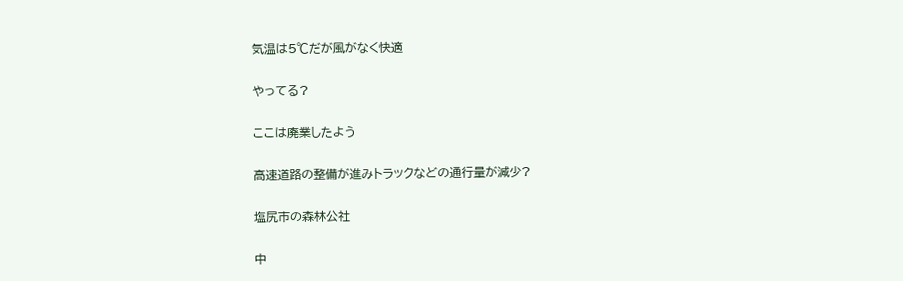気温は5℃だが風がなく快適

やってる?

ここは廃業したよう

高速道路の整備が進みトラックなどの通行量が減少?

塩尻市の森林公社

中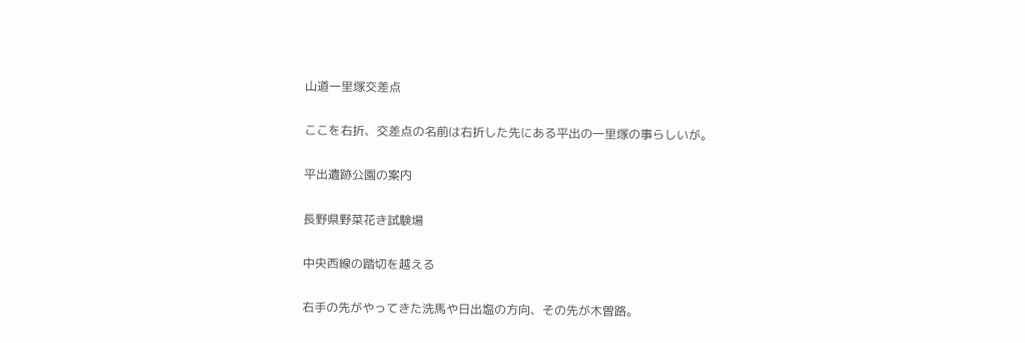山道一里塚交差点

ここを右折、交差点の名前は右折した先にある平出の一里塚の事らしいが。

平出遺跡公園の案内

長野県野菜花き試験場

中央西線の踏切を越える

右手の先がやってきた洗馬や日出塩の方向、その先が木曽路。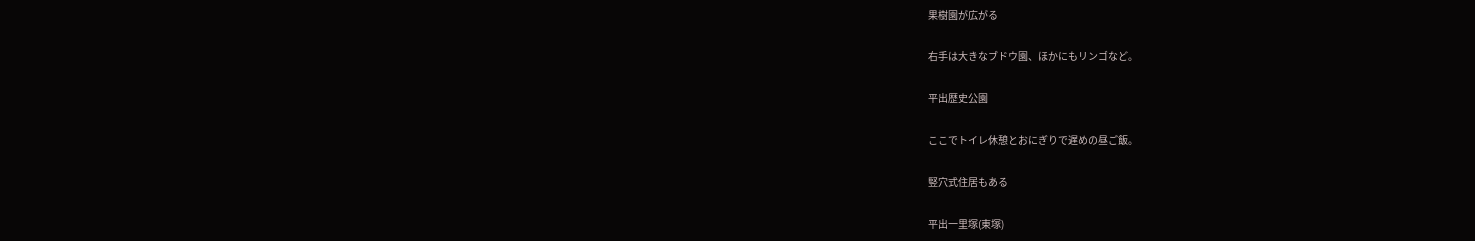果樹園が広がる

右手は大きなブドウ園、ほかにもリンゴなど。

平出歴史公園

ここでトイレ休憩とおにぎりで遅めの昼ご飯。

竪穴式住居もある

平出一里塚(東塚)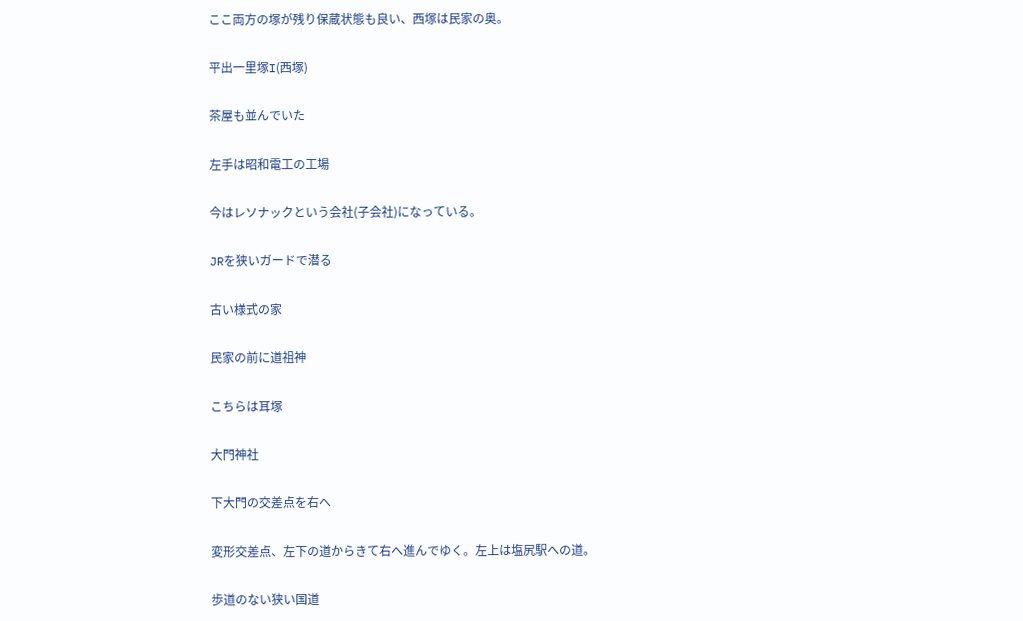ここ両方の塚が残り保蔵状態も良い、西塚は民家の奥。

平出一里塚I(西塚)

茶屋も並んでいた

左手は昭和電工の工場

今はレソナックという会社(子会社)になっている。

JRを狭いガードで潜る

古い様式の家

民家の前に道祖神

こちらは耳塚

大門神社

下大門の交差点を右へ

変形交差点、左下の道からきて右へ進んでゆく。左上は塩尻駅への道。

歩道のない狭い国道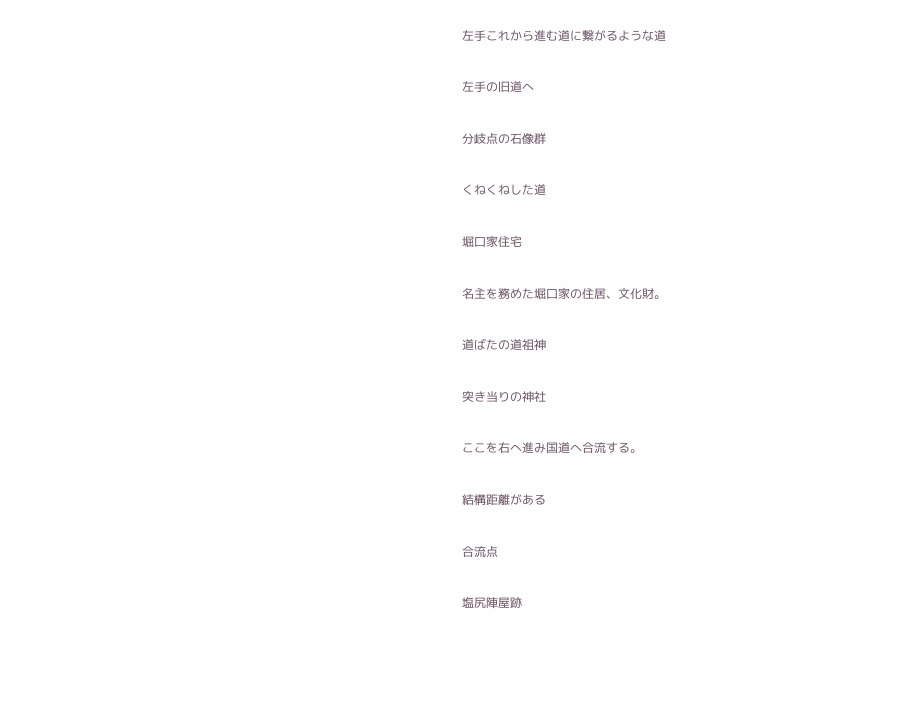左手これから進む道に繋がるような道

左手の旧道へ

分岐点の石像群

くねくねした道

堀口家住宅

名主を務めた堀口家の住居、文化財。

道ばたの道祖神

突き当りの神社

ここを右へ進み国道へ合流する。

結構距離がある

合流点

塩尻陣屋跡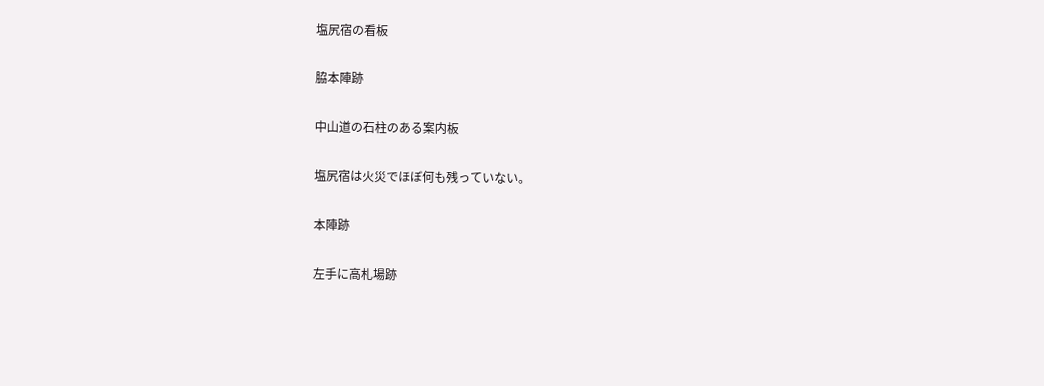塩尻宿の看板

脇本陣跡

中山道の石柱のある案内板

塩尻宿は火災でほぼ何も残っていない。

本陣跡

左手に高札場跡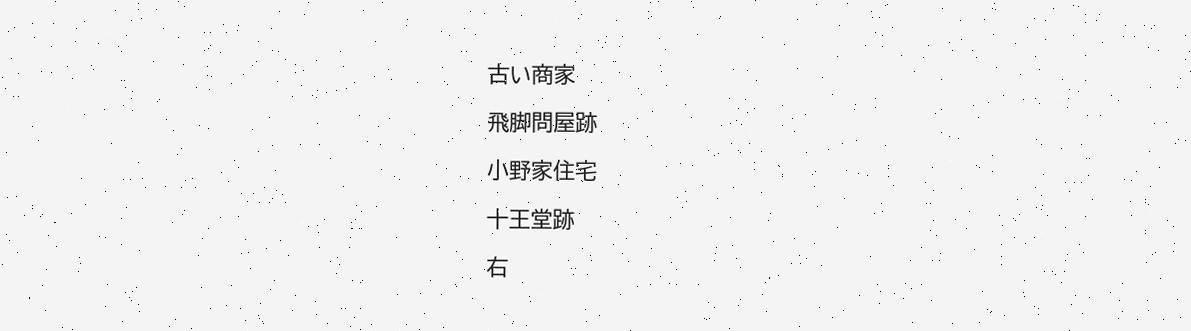古い商家

飛脚問屋跡

小野家住宅

十王堂跡

右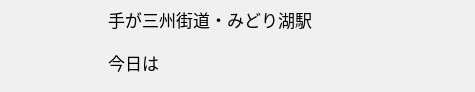手が三州街道・みどり湖駅

今日は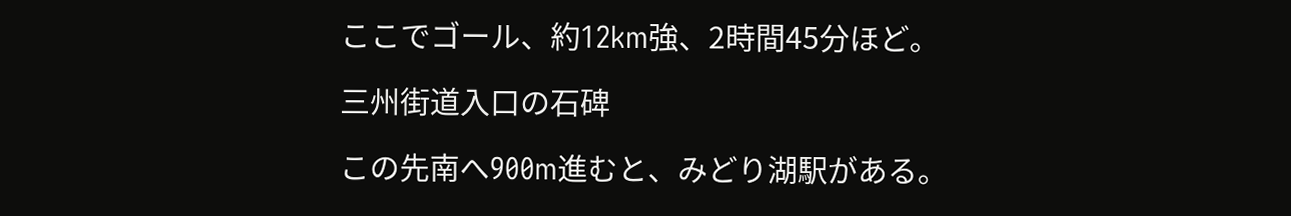ここでゴール、約12km強、2時間45分ほど。

三州街道入口の石碑

この先南へ900m進むと、みどり湖駅がある。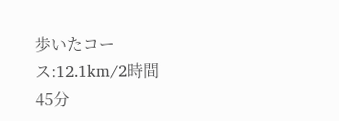歩いたコース:12.1km/2時間45分